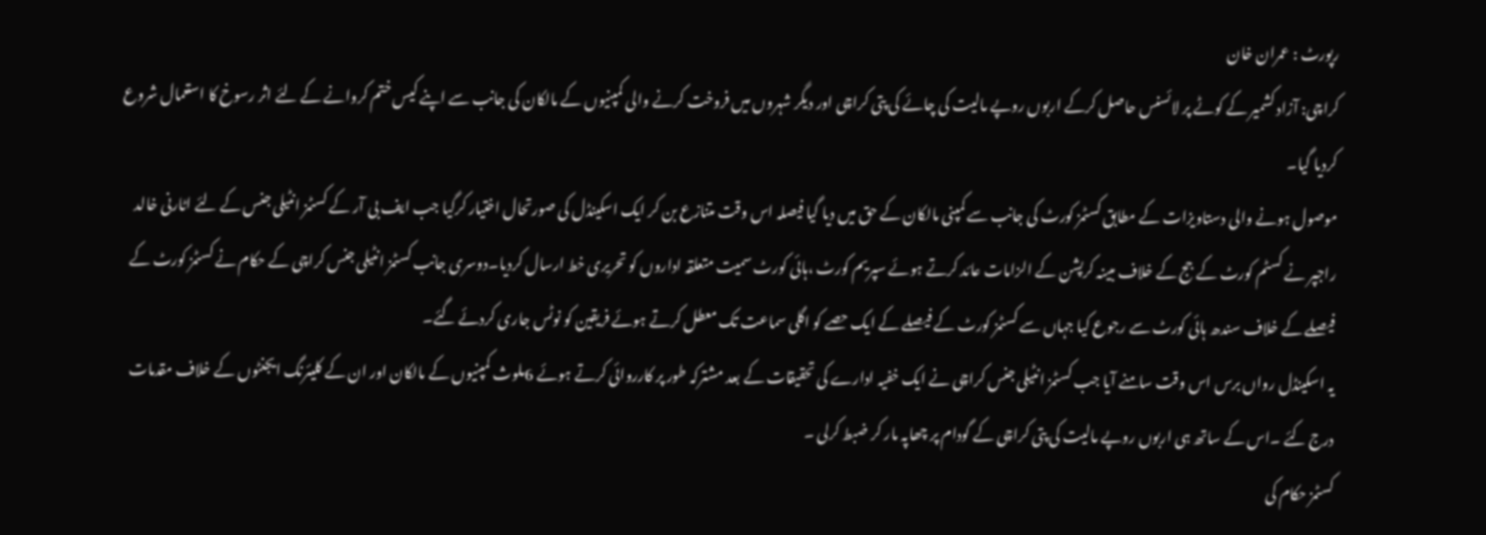رپورٹ : عمران خان
کراچی: آزاد کشمیر کے کوٹے پر لائسنس حاصل کرکے اربوں روپے مالیت کی چائے کی پتی کراچی اور دیگر شہروں میں فروخت کرنے والی کمپنیوں کے مالکان کی جانب سے اپنے کیس ختم کروانے کے لئے اثر رسوخ کا استعمال شروع کردیا گیا۔
موصول ہونے والی دستاویزات کے مطابق کسٹمز کورٹ کی جانب سے کمپنی مالکان کے حق میں دیا گیا فیصلہ اس وقت متنازع بن کر ایک اسکینڈل کی صورتحال اختیار کرگیا جب ایف بی آر کے کسٹمز انٹیلی جنس کے لئے اٹارنی خالد راجپر نے کسٹم کورٹ کے جج کے خلاف مبینہ کرپشن کے الزامات عائد کرتے ہوئے سپریم کورٹ ،ہائی کورٹ سمیت متعلقہ اداروں کو تحریری خط ارسال کردیا۔دوسری جانب کسٹمز انٹیلی جنس کراچی کے حکام نے کسٹمز کورٹ کے فیصلے کے خلاف سندھ ہائی کورٹ سے رجوع کیا جہاں سے کسٹمز کورٹ کے فیصلے کے ایک حصے کو اگلی سماعت تک معطل کرتے ہوئے فریقین کو نوٹس جاری کردئے گئے۔
یہ اسکینڈل رواں برس اس وقت سامنے آیا جب کسٹمز انٹیلی جنس کراچی نے ایک خفیہ ادارے کی تحقیقات کے بعد مشترکہ طور پر کارروائی کرتے ہوئے 6ملوث کمپنیوں کے مالکان اور ان کے کلیئرنگ ایجنٹوں کے خلاف مقدمات درج کئے ۔اس کے ساتھ ہی اربوں روپے مالیت کی پتی کراچی کے گودام پر چھاپہ مار کر ضبط کرلی ۔
کسٹمز حکام کی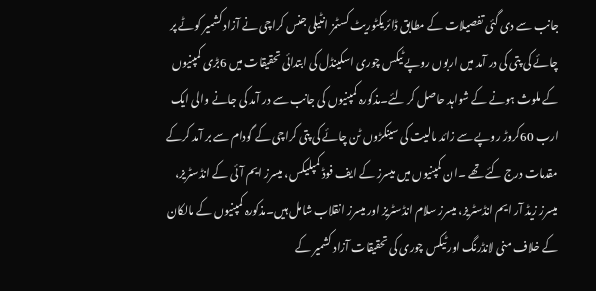جانب سے دی گئی تفصیلات کے مطابق ڈائریکٹوریٹ کسٹمز انٹیلی جنس کراچی نے آزاد کشمیر کوٹے پر چائے کی پتی کی در آمد میں اربوں روپے ٹیکس چوری اسکینڈل کی ابتدائی تحقیقات میں 6بڑی کمپنیوں کے ملوث ہونے کے شواہد حاصل کر لئے۔مذکورہ کمپنیوں کی جانب سے در آمد کی جانے والی ایک ارب 60کروڑ روپے سے زائد مالیت کی سینکڑوں ٹن چائے کی پتی کراچی کے گودام سے بر آمد کرکے مقدمات درج کئے تھے ۔ان کمپنیوں میں میسرز کے ایف فوڈ کمپلیکس، میسرز ایم آئی کے انڈسٹریز، میسرز زیڈ آر ایم انڈسٹریز، میسرز سلام انڈسٹریز اور میسرز انقلاب شامل ہیں۔مذکورہ کمپنیوں کے مالکان کے خلاف منی لانڈرنگ اور ٹیکس چوری کی تحقیقات آزاد کشمیر کے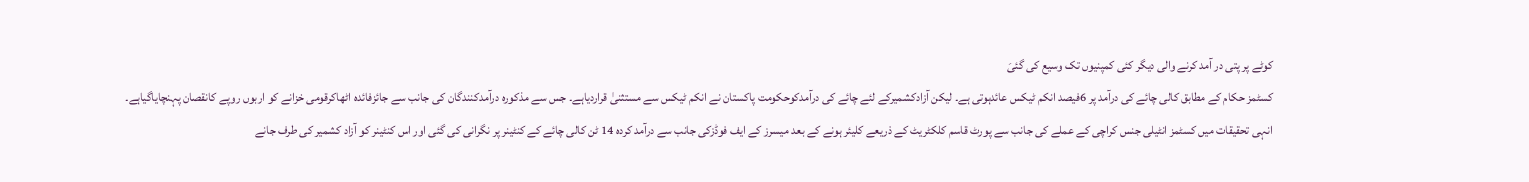کوٹے پر پتی در آمد کرنے والی دیگر کئی کمپنیوں تک وسیع کی گئیَ
کسٹمز حکام کے مطابق کالی چائے کی درآمد پر 6فیصد انکم ٹیکس عائدہوتی ہے۔ لیکن آزادکشمیرکے لئے چائے کی درآمدکوحکومت پاکستان نے انکم ٹیکس سے مستثنیٰ قراردیاہے۔ جس سے مذکورہ درآمدکنندگان کی جانب سے جائزفائدہ اٹھاکرقومی خزانے کو اربوں روپے کانقصان پہنچایاگیاہے۔
انہی تحقیقات میں کسٹمز انٹیلی جنس کراچی کے عملے کی جانب سے پورٹ قاسم کلکٹریٹ کے ذریعے کلیئر ہونے کے بعد میسرز کے ایف فوڈزکی جانب سے درآمد کردہ 14 ٹن کالی چائے کے کنٹینر پر نگرانی کی گئی اور اس کنٹینر کو آزاد کشمیر کی طرف جانے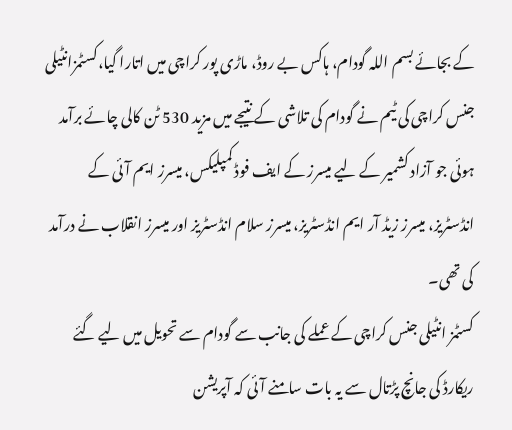کے بجائے بسم اللہ گودام، ہاکس بے روڈ، ماڑی پور کراچی میں اتارا گیا،کسٹمزانٹیلی جنس کراچی کی ٹیم نے گودام کی تلاشی کے نتیجے میں مزید 530 ٹن کالی چائے برآمد ہوئی جو آزاد کشمیر کے لیے میسرز کے ایف فوڈ کمپلیکس، میسرز ایم آئی کے انڈسٹریز، میسرز زیڈ آر ایم انڈسٹریز، میسرز سلام انڈسٹریز اور میسرز انقلاب نے درآمد کی تھی۔
کسٹمز انٹیلی جنس کراچی کے عملے کی جانب سے گودام سے تحویل میں لیے گئے ریکارڈ کی جانچ پڑتال سے یہ بات سامنے آئی کہ آپریشن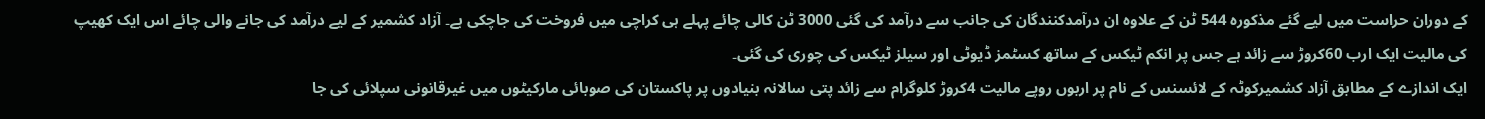کے دوران حراست میں لیے گئے مذکورہ 544 ٹن کے علاوہ ان درآمدکنندگان کی جانب سے درآمد کی گئی 3000 ٹن کالی چائے پہلے ہی کراچی میں فروخت کی جاچکی ہے۔ آزاد کشمیر کے لیے درآمد کی جانے والی چائے اس ایک کھیپ کی مالیت ایک ارب 60کروڑ سے زائد ہے جس پر انکم ٹیکس کے ساتھ کسٹمز ڈیوٹی اور سیلز ٹیکس کی چوری کی گئی۔
ایک اندازے کے مطابق آزاد کشمیرکوٹہ کے لائسنس کے نام پر اربوں روپے مالیت 4کروڑ کلوگرام سے زائد پتی سالانہ بنیادوں پر پاکستان کی صوبائی مارکیٹوں میں غیرقانونی سپلائی کی جا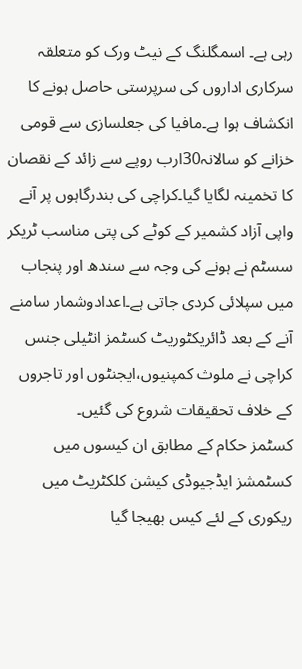رہی ہے۔ اسمگلنگ کے نیٹ ورک کو متعلقہ سرکاری اداروں کی سرپرستی حاصل ہونے کا انکشاف ہوا ہے۔مافیا کی جعلسازی سے قومی خزانے کو سالانہ30ارب روپے سے زائد کے نقصان کا تخمینہ لگایا گیا۔کراچی کی بندرگاہوں پر آنے واپی آزاد کشمیر کے کوٹے کی پتی مناسب ٹریکر سسٹم نے ہونے کی وجہ سے سندھ اور پنجاب میں سپلائی کردی جاتی ہے۔اعدادوشمار سامنے آنے کے بعد ڈائریکٹوریٹ کسٹمز انٹیلی جنس کراچی نے ملوث کمپنیوں،ایجنٹوں اور تاجروں کے خلاف تحقیقات شروع کی گئیں۔
کسٹمز حکام کے مطابق ان کیسوں میں کسٹمشز ایڈجیوڈی کیشن کلکٹریٹ میں ریکوری کے لئے کیس بھیجا گیا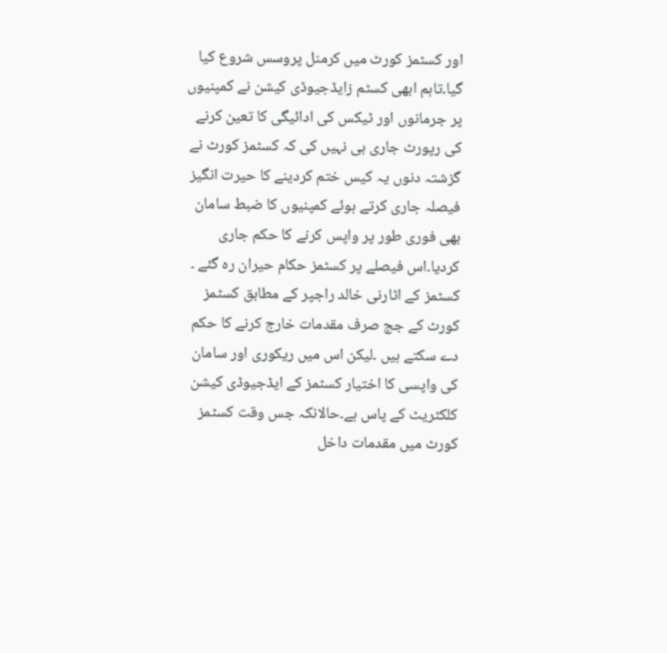اور کسٹمز کورٹ میں کرمنل پروسس شروع کیا گیا۔تاہم ابھی کسٹم زایڈجیوڈی کیشن نے کمپنیوں پر جرمانوں اور ٹیکس کی ادائیگی کا تعین کرنے کی رپورٹ جاری ہی نہیں کی کہ کسٹمز کورٹ نے گزشتہ دنوں یہ کیس ختم کردینے کا حیرت انگیز فیصلہ جاری کرتے ہوئے کمپنیوں کا ضبط سامان بھی فوری طور پر واپس کرنے کا حکم جاری کردیا۔اس فیصلے پر کسٹمز حکام حیران رہ گئے ۔
کسٹمز کے اٹارنی خالد راجپر کے مطابق کسٹمز کورٹ کے جج صرف مقدمات خارج کرنے کا حکم دے سکتے ہیں ۔لیکن اس میں ریکوری اور سامان کی واپسی کا اختیار کسٹمز کے ایڈجیوڈی کیشن کلکٹریٹ کے پاس ہے۔حالانکہ جس وقت کسٹمز کورٹ میں مقدمات داخل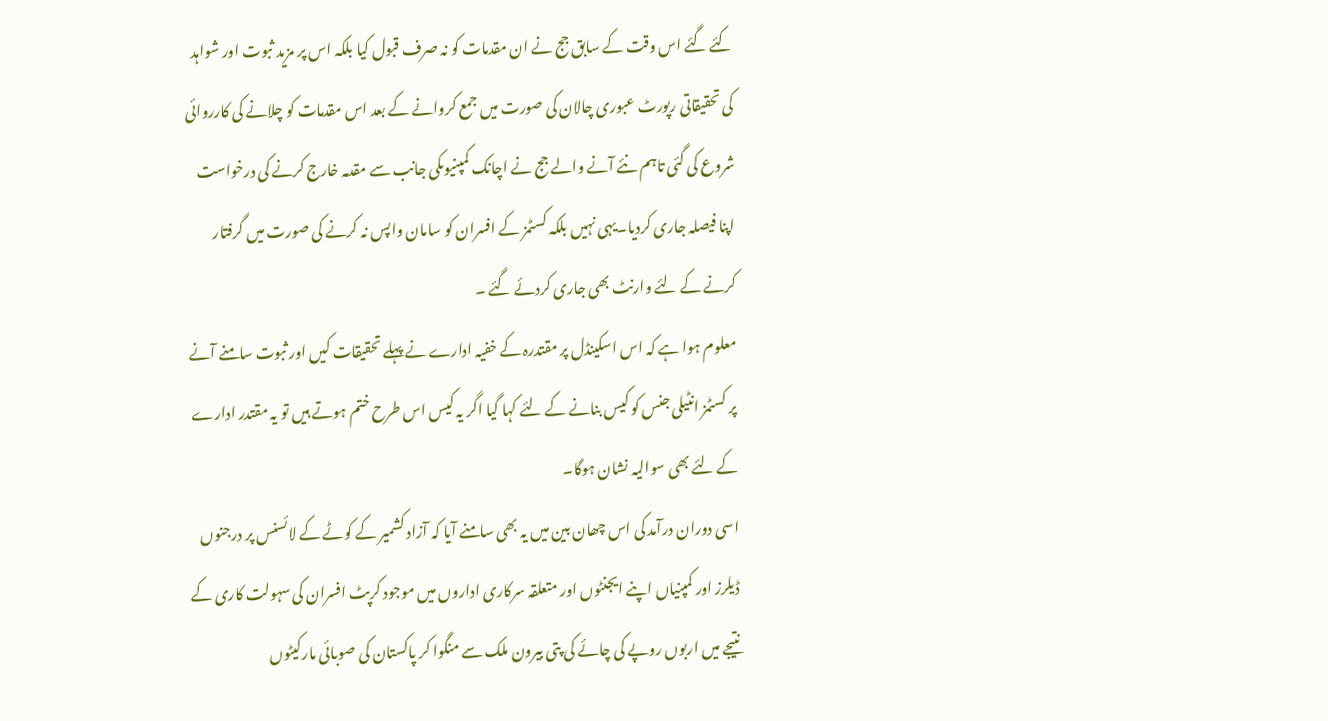کئے گئے اس وقت کے سابق جج نے ان مقدمات کو نہ صرف قبول کیا بلکہ اس پر مزید ثبوت اور شواہد کی تحقیقاتی رپورٹ عبوری چالان کی صورت میں جمع کروانے کے بعد اس مقدمات کو چلانے کی کارروائی شروع کی گئی تاہم نئے آنے والے جج نے اچانک کمپنیوںکی جانب سے مقدمہ خارج کرنے کی درخواست اپنا فیصلہ جاری کردیا۔یہی نہیں بلکہ کسٹمز کے افسران کو سامان واپس نہ کرنے کی صورت میں گرفتار کرنے کے لئے وارنٹ بھی جاری کردئے گئے ۔
معلوم ہوا ہے کہ اس اسکینڈل پر مقتدرہ کے خفیہ ادارے نے پہلے تحقیقات کیں اور ثبوت سامنے آنے پر کسٹمز انٹیلی جنس کو کیس بنانے کے لئے کہا گیا اگر یہ کیس اس طرح ختم ہوتے ہیں تو یہ مقتدر ادارے کے لئے بھی سوالیہ نشان ہوگا۔
اسی دوران درآمد کی اس چھان بین میں یہ بھی سامنے آیا کہ آزاد کشمیر کے کوٹے کے لائسنس پر درجنوں ڈیلرز اور کمپنیاں اپنے ایجنٹوں اور متعلقہ سرکاری اداروں میں موجود کرپٹ افسران کی سہولت کاری کے نتیجے میں اربوں روپے کی چائے کی پتی بیرون ملک سے منگوا کر پاکستان کی صوبائی مارکیٹوں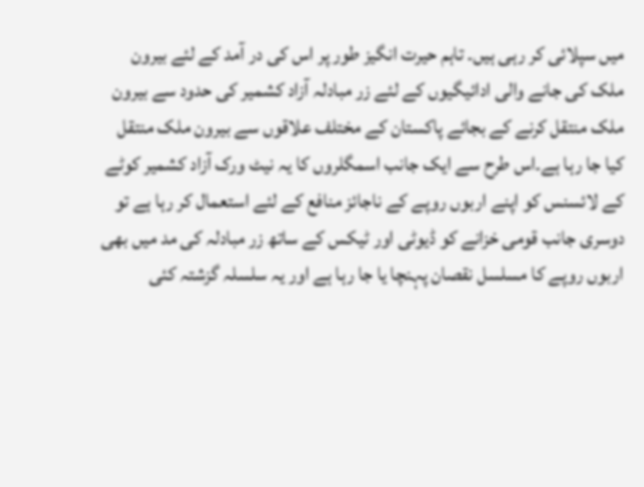میں سپلائی کر رہی ہیں۔ تاہم حیرت انگیز طور پر اس کی در آمد کے لئے بیرون ملک کی جانے والی ادائیگیوں کے لئے زر مبادلہ آزاد کشمیر کی حدود سے بیرون ملک منتقل کرنے کے بجائے پاکستان کے مختلف علاقوں سے بیرون ملک منتقل کیا جا رہا ہے۔اس طرح سے ایک جانب اسمگلروں کا یہ نیٹ ورک آزاد کشمیر کوٹے کے لائسنس کو اپنے اربوں روپے کے ناجائز منافع کے لئے استعمال کر رہا ہے تو دوسری جانب قومی خزانے کو ڈیوٹی اور ٹیکس کے ساتھ زر مبادلہ کی مد میں بھی اربوں روپے کا مسلسل نقصان پہنچا یا جا رہا ہے اور یہ سلسلہ گزشتہ کئی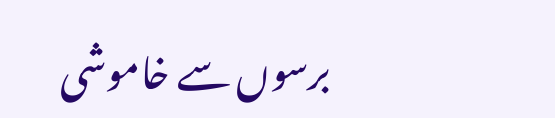برسوں سے خاموشی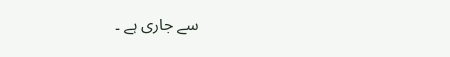سے جاری ہے ۔